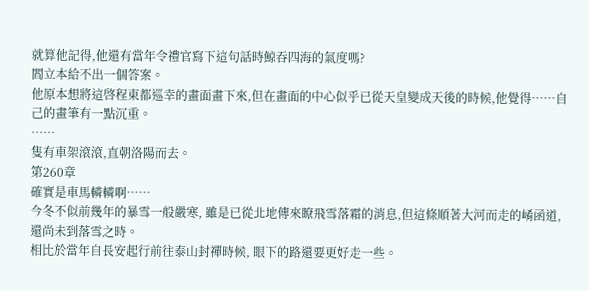就算他記得,他還有當年令禮官寫下這句話時鯨吞四海的氣度嗎?
閻立本給不出一個答案。
他原本想將這啓程東都巡幸的畫面畫下來,但在畫面的中心似乎已從天皇變成天後的時候,他覺得……自己的畫筆有一點沉重。
……
隻有車架滾滾,直朝洛陽而去。
第260章
確實是車馬轔轔啊……
今冬不似前幾年的暴雪一般嚴寒, 雖是已從北地傳來瞭飛雪落霜的消息,但這條順著大河而走的崤函道,還尚未到落雪之時。
相比於當年自長安起行前往泰山封禪時候, 眼下的路還要更好走一些。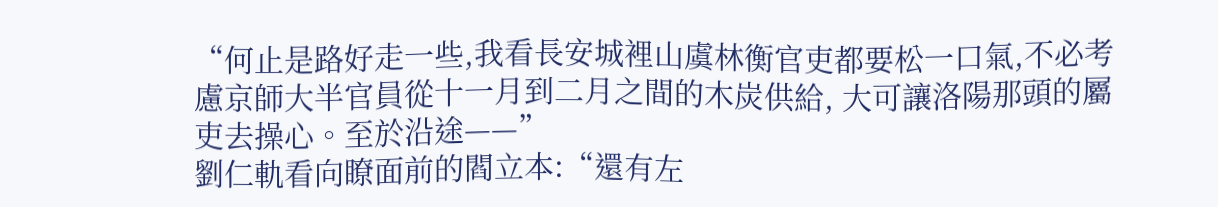“何止是路好走一些,我看長安城裡山虞林衡官吏都要松一口氣,不必考慮京師大半官員從十一月到二月之間的木炭供給, 大可讓洛陽那頭的屬吏去操心。至於沿途——”
劉仁軌看向瞭面前的閻立本:“還有左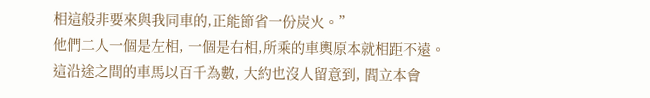相這般非要來與我同車的,正能節省一份炭火。”
他們二人一個是左相, 一個是右相,所乘的車輿原本就相距不遠。
這沿途之間的車馬以百千為數, 大約也沒人留意到, 閻立本會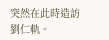突然在此時造訪劉仁軌。